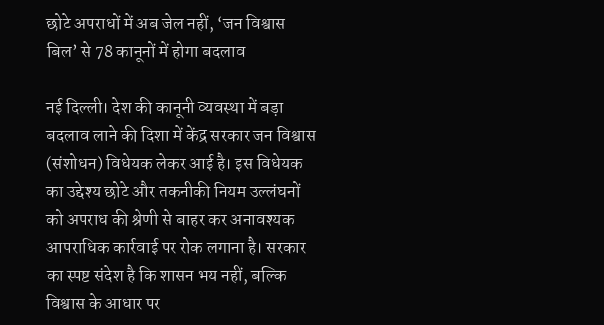छोटे अपराधों में अब जेल नहीं, ‘जन विश्वास बिल’ से 78 कानूनों में होगा बदलाव

नई दिल्ली। देश की कानूनी व्यवस्था में बड़ा बदलाव लाने की दिशा में केंद्र सरकार जन विश्वास (संशोधन) विधेयक लेकर आई है। इस विधेयक का उद्देश्य छोटे और तकनीकी नियम उल्लंघनों को अपराध की श्रेणी से बाहर कर अनावश्यक आपराधिक कार्रवाई पर रोक लगाना है। सरकार का स्पष्ट संदेश है कि शासन भय नहीं, बल्कि विश्वास के आधार पर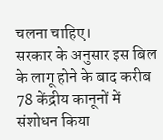चलना चाहिए।
सरकार के अनुसार इस बिल के लागू होने के बाद करीब 78 केंद्रीय कानूनों में संशोधन किया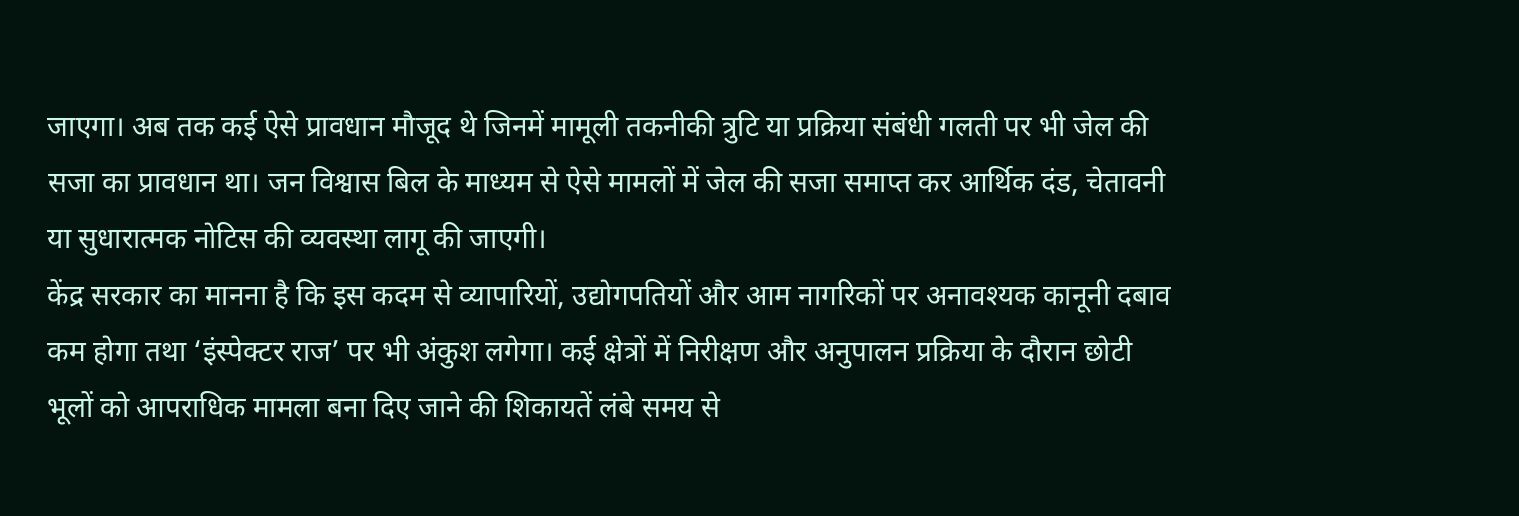जाएगा। अब तक कई ऐसे प्रावधान मौजूद थे जिनमें मामूली तकनीकी त्रुटि या प्रक्रिया संबंधी गलती पर भी जेल की सजा का प्रावधान था। जन विश्वास बिल के माध्यम से ऐसे मामलों में जेल की सजा समाप्त कर आर्थिक दंड, चेतावनी या सुधारात्मक नोटिस की व्यवस्था लागू की जाएगी।
केंद्र सरकार का मानना है कि इस कदम से व्यापारियों, उद्योगपतियों और आम नागरिकों पर अनावश्यक कानूनी दबाव कम होगा तथा ‘इंस्पेक्टर राज’ पर भी अंकुश लगेगा। कई क्षेत्रों में निरीक्षण और अनुपालन प्रक्रिया के दौरान छोटी भूलों को आपराधिक मामला बना दिए जाने की शिकायतें लंबे समय से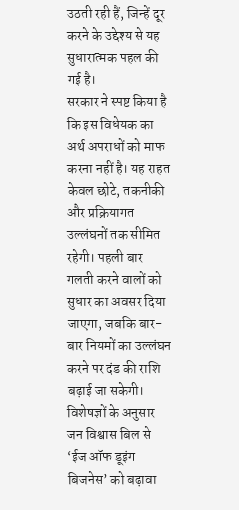उठती रही हैं, जिन्हें दूर करने के उद्देश्य से यह सुधारात्मक पहल की गई है।
सरकार ने स्पष्ट किया है कि इस विधेयक का अर्थ अपराधों को माफ करना नहीं है। यह राहत केवल छोटे, तकनीकी और प्रक्रियागत उल्लंघनों तक सीमित रहेगी। पहली बार गलती करने वालों को सुधार का अवसर दिया जाएगा, जबकि बार-बार नियमों का उल्लंघन करने पर दंड की राशि बढ़ाई जा सकेगी।
विशेषज्ञों के अनुसार जन विश्वास बिल से ‘ईज ऑफ डूइंग बिजनेस’ को बढ़ावा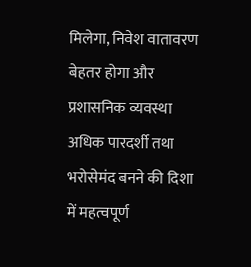मिलेगा, निवेश वातावरण बेहतर होगा और प्रशासनिक व्यवस्था अधिक पारदर्शी तथा भरोसेमंद बनने की दिशा में महत्वपूर्ण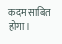कदम साबित होगा।